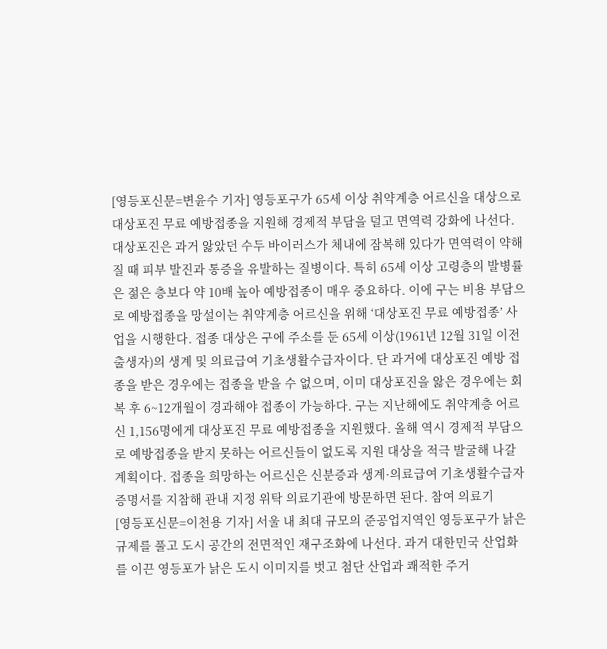[영등포신문=변윤수 기자] 영등포구가 65세 이상 취약계층 어르신을 대상으로 대상포진 무료 예방접종을 지원해 경제적 부담을 덜고 면역력 강화에 나선다. 대상포진은 과거 앓았던 수두 바이러스가 체내에 잠복해 있다가 면역력이 약해질 때 피부 발진과 통증을 유발하는 질병이다. 특히 65세 이상 고령층의 발병률은 젊은 층보다 약 10배 높아 예방접종이 매우 중요하다. 이에 구는 비용 부담으로 예방접종을 망설이는 취약계층 어르신을 위해 ‘대상포진 무료 예방접종’ 사업을 시행한다. 접종 대상은 구에 주소를 둔 65세 이상(1961년 12월 31일 이전 출생자)의 생계 및 의료급여 기초생활수급자이다. 단 과거에 대상포진 예방 접종을 받은 경우에는 접종을 받을 수 없으며, 이미 대상포진을 앓은 경우에는 회복 후 6~12개월이 경과해야 접종이 가능하다. 구는 지난해에도 취약계층 어르신 1,156명에게 대상포진 무료 예방접종을 지원했다. 올해 역시 경제적 부담으로 예방접종을 받지 못하는 어르신들이 없도록 지원 대상을 적극 발굴해 나갈 계획이다. 접종을 희망하는 어르신은 신분증과 생계·의료급여 기초생활수급자 증명서를 지참해 관내 지정 위탁 의료기관에 방문하면 된다. 참여 의료기
[영등포신문=이천용 기자] 서울 내 최대 규모의 준공업지역인 영등포구가 낡은 규제를 풀고 도시 공간의 전면적인 재구조화에 나선다. 과거 대한민국 산업화를 이끈 영등포가 낡은 도시 이미지를 벗고 첨단 산업과 쾌적한 주거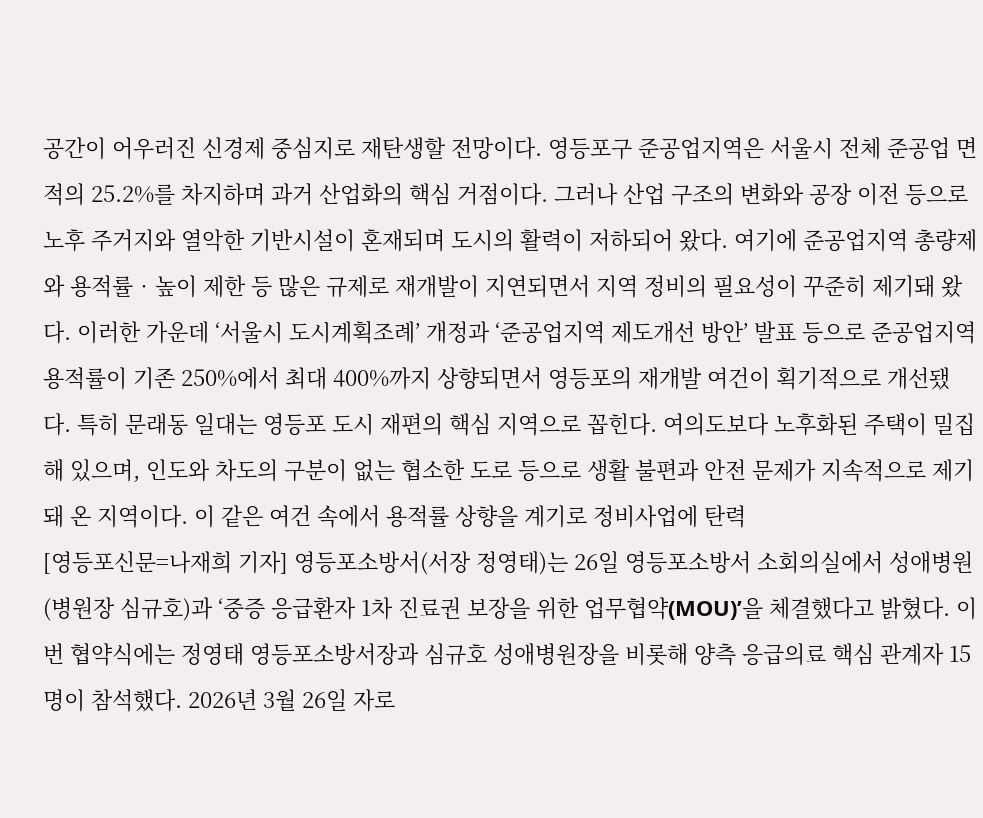공간이 어우러진 신경제 중심지로 재탄생할 전망이다. 영등포구 준공업지역은 서울시 전체 준공업 면적의 25.2%를 차지하며 과거 산업화의 핵심 거점이다. 그러나 산업 구조의 변화와 공장 이전 등으로 노후 주거지와 열악한 기반시설이 혼재되며 도시의 활력이 저하되어 왔다. 여기에 준공업지역 총량제와 용적률‧높이 제한 등 많은 규제로 재개발이 지연되면서 지역 정비의 필요성이 꾸준히 제기돼 왔다. 이러한 가운데 ‘서울시 도시계획조례’ 개정과 ‘준공업지역 제도개선 방안’ 발표 등으로 준공업지역 용적률이 기존 250%에서 최대 400%까지 상향되면서 영등포의 재개발 여건이 획기적으로 개선됐다. 특히 문래동 일대는 영등포 도시 재편의 핵심 지역으로 꼽힌다. 여의도보다 노후화된 주택이 밀집해 있으며, 인도와 차도의 구분이 없는 협소한 도로 등으로 생활 불편과 안전 문제가 지속적으로 제기돼 온 지역이다. 이 같은 여건 속에서 용적률 상향을 계기로 정비사업에 탄력
[영등포신문=나재희 기자] 영등포소방서(서장 정영태)는 26일 영등포소방서 소회의실에서 성애병원(병원장 심규호)과 ‘중증 응급환자 1차 진료권 보장을 위한 업무협약(MOU)’을 체결했다고 밝혔다. 이번 협약식에는 정영태 영등포소방서장과 심규호 성애병원장을 비롯해 양측 응급의료 핵심 관계자 15명이 참석했다. 2026년 3월 26일 자로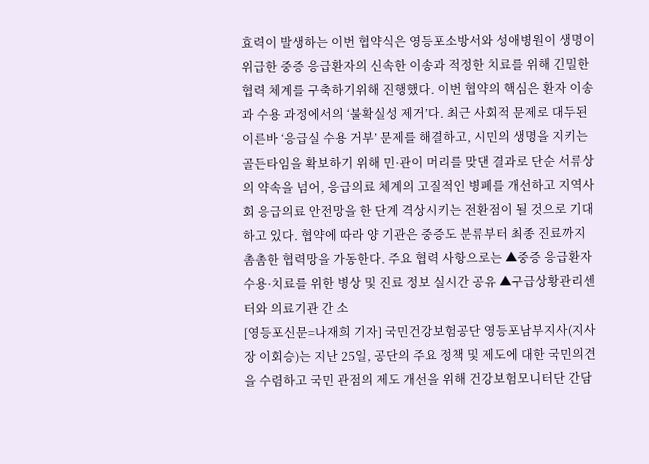효력이 발생하는 이번 협약식은 영등포소방서와 성애병원이 생명이 위급한 중증 응급환자의 신속한 이송과 적정한 치료를 위해 긴밀한 협력 체계를 구축하기위해 진행했다. 이번 협약의 핵심은 환자 이송과 수용 과정에서의 ‘불확실성 제거’다. 최근 사회적 문제로 대두된 이른바 ‘응급실 수용 거부’ 문제를 해결하고, 시민의 생명을 지키는 골든타임을 확보하기 위해 민·관이 머리를 맞댄 결과로 단순 서류상의 약속을 넘어, 응급의료 체계의 고질적인 병폐를 개선하고 지역사회 응급의료 안전망을 한 단계 격상시키는 전환점이 될 것으로 기대하고 있다. 협약에 따라 양 기관은 중증도 분류부터 최종 진료까지 촘촘한 협력망을 가동한다. 주요 협력 사항으로는 ▲중증 응급환자 수용·치료를 위한 병상 및 진료 정보 실시간 공유 ▲구급상황관리센터와 의료기관 간 소
[영등포신문=나재희 기자] 국민건강보험공단 영등포남부지사(지사장 이회승)는 지난 25일, 공단의 주요 정책 및 제도에 대한 국민의견을 수렴하고 국민 관점의 제도 개선을 위해 건강보험모니터단 간담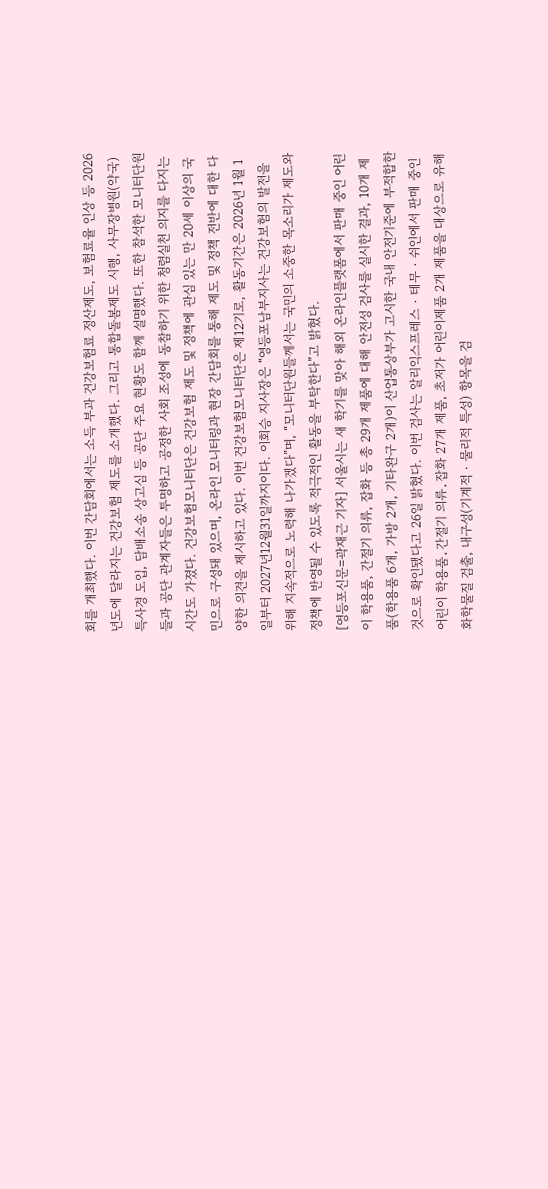회를 개최했다. 이번 간담회에서는 소득 부과 건강보험료 정산제도, 보험료율 인상 등 2026년도에 달라지는 건강보험 제도를 소개했다. 그리고 통합돌봄제도 시행, 사무장병원(약국) 특사경 도입, 담배소송 상고심 등 공단 주요 현황도 함께 설명했다. 또한 참석한 모니터단원들과 공단 관계자들은 투명하고 공정한 사회 조성에 동참하기 위한 청렴실천 의지를 다지는 시간도 가졌다. 건강보험모니터단은 건강보험 제도 및 정책에 관심 있는 만 20세 이상의 국민으로 구성돼 있으며, 온라인 모니터링과 현장 간담회를 통해 제도 및 정책 전반에 대한 다양한 의견을 제시하고 있다. 이번 건강보험모니터단은 제12기로, 활동기간은 2026년 1월 1일부터 2027년12월31일까지이다. 이회승 지사장은 “영등포남부지사는 건강보험의 발전을 위해 지속적으로 노력해 나가겠다”며, “모니터단원들께서는 국민의 소중한 목소리가 제도와 정책에 반영될 수 있도록 적극적인 활동을 부탁한다”고 밝혔다.
[영등포신문=곽재근 기자] 서울시는 새 학기를 맞아 해외 온라인플랫폼에서 판매 중인 어린이 학용품, 간절기 의류, 잡화 등 총 29개 제품에 대해 안전성 검사를 실시한 결과, 10개 제품(학용품 6개, 가방 2개, 기타완구 2개)이 산업통상부가 고시한 국내 안전기준에 부적합한 것으로 확인됐다고 26일 밝혔다. 이번 검사는 알리익스프레스‧테무‧쉬인에서 판매 중인 어린이 학용품․간절기 의류․잡화 27개 제품, 초저가 어린이제품 2개 제품을 대상으로 유해 화학물질 검출, 내구성(기계적‧물리적 특성) 항목을 검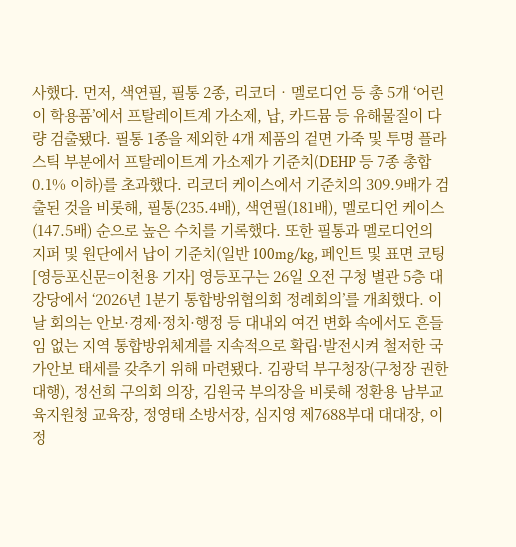사했다. 먼저, 색연필, 필통 2종, 리코더‧멜로디언 등 총 5개 ‘어린이 학용품’에서 프탈레이트계 가소제, 납, 카드뮴 등 유해물질이 다량 검출됐다. 필통 1종을 제외한 4개 제품의 겉면 가죽 및 투명 플라스틱 부분에서 프탈레이트계 가소제가 기준치(DEHP 등 7종 총합 0.1% 이하)를 초과했다. 리코더 케이스에서 기준치의 309.9배가 검출된 것을 비롯해, 필통(235.4배), 색연필(181배), 멜로디언 케이스(147.5배) 순으로 높은 수치를 기록했다. 또한 필통과 멜로디언의 지퍼 및 원단에서 납이 기준치(일반 100mg/kg, 페인트 및 표면 코팅
[영등포신문=이천용 기자] 영등포구는 26일 오전 구청 별관 5층 대강당에서 ‘2026년 1분기 통합방위협의회 정례회의’를 개최했다. 이날 회의는 안보·경제·정치·행정 등 대내외 여건 변화 속에서도 흔들임 없는 지역 통합방위체계를 지속적으로 확립·발전시켜 철저한 국가안보 태세를 갖추기 위해 마련됐다. 김광덕 부구청장(구청장 권한대행), 정선희 구의회 의장, 김원국 부의장을 비롯해 정환용 남부교육지원청 교육장, 정영태 소방서장, 심지영 제7688부대 대대장, 이정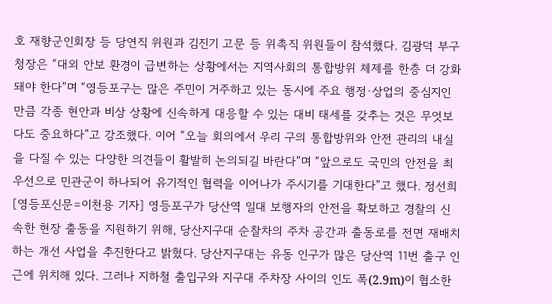호 재향군인회장 등 당연직 위원과 김진기 고문 등 위촉직 위원들이 참석했다. 김광덕 부구청장은 “대외 안보 환경이 급변하는 상황에서는 지역사회의 통합방위 체제를 한층 더 강화돼야 한다”며 “영등포구는 많은 주민이 거주하고 있는 동시에 주요 행정·상업의 중심지인 만큼 각종 현안과 비상 상황에 신속하게 대응할 수 있는 대비 태세를 갖추는 것은 무엇보다도 중요하다”고 강조했다. 이어 “오늘 회의에서 우리 구의 통합방위와 안전 관리의 내실을 다질 수 있는 다양한 의견들이 활발히 논의되길 바란다”며 “앞으로도 국민의 안전을 최우선으로 민관군이 하나되어 유기적인 협력을 이어나가 주시기를 기대한다”고 했다. 정선희
[영등포신문=이천용 기자] 영등포구가 당산역 일대 보행자의 안전을 확보하고 경찰의 신속한 현장 출동을 지원하기 위해, 당산지구대 순찰차의 주차 공간과 출동로를 전면 재배치하는 개선 사업을 추진한다고 밝혔다. 당산지구대는 유동 인구가 많은 당산역 11번 출구 인근에 위치해 있다. 그러나 지하철 출입구와 지구대 주차장 사이의 인도 폭(2.9m)이 협소한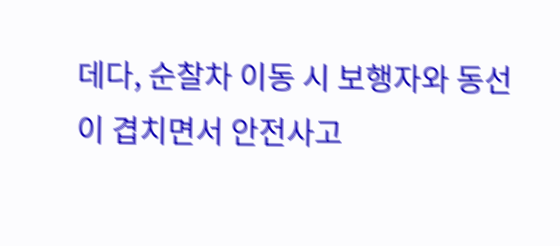데다, 순찰차 이동 시 보행자와 동선이 겹치면서 안전사고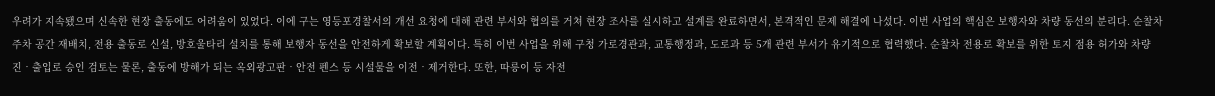우려가 지속됐으며 신속한 현장 출동에도 어려움이 있었다. 이에 구는 영등포경찰서의 개선 요청에 대해 관련 부서와 협의를 거쳐 현장 조사를 실시하고 설계를 완료하면서, 본격적인 문제 해결에 나섰다. 이번 사업의 핵심은 보행자와 차량 동선의 분리다. 순찰차 주차 공간 재배치, 전용 출동로 신설, 방호울타리 설치를 통해 보행자 동선을 안전하게 확보할 계획이다. 특히 이번 사업을 위해 구청 가로경관과, 교통행정과, 도로과 등 5개 관련 부서가 유기적으로 협력했다. 순찰차 전용로 확보를 위한 토지 점용 허가와 차량 진‧출입로 승인 검토는 물론, 출동에 방해가 되는 옥외광고판‧안전 펜스 등 시설물을 이전‧제거한다. 또한, 따릉이 등 자전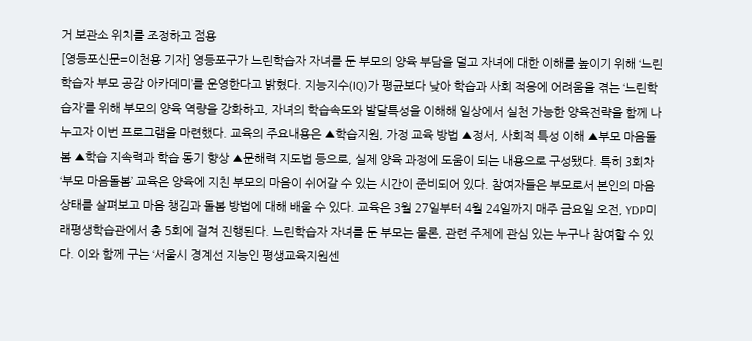거 보관소 위치를 조정하고 점용
[영등포신문=이천용 기자] 영등포구가 느린학습자 자녀를 둔 부모의 양육 부담을 덜고 자녀에 대한 이해를 높이기 위해 ‘느린학습자 부모 공감 아카데미’를 운영한다고 밝혔다. 지능지수(IQ)가 평균보다 낮아 학습과 사회 적응에 어려움을 겪는 ‘느린학습자’를 위해 부모의 양육 역량을 강화하고, 자녀의 학습속도와 발달특성을 이해해 일상에서 실천 가능한 양육전략을 함께 나누고자 이번 프로그램을 마련했다. 교육의 주요내용은 ▲학습지원, 가정 교육 방법 ▲정서, 사회적 특성 이해 ▲부모 마음돌봄 ▲학습 지속력과 학습 동기 향상 ▲문해력 지도법 등으로, 실제 양육 과정에 도움이 되는 내용으로 구성됐다. 특히 3회차 ‘부모 마음돌봄’ 교육은 양육에 지친 부모의 마음이 쉬어갈 수 있는 시간이 준비되어 있다. 참여자들은 부모로서 본인의 마음 상태를 살펴보고 마음 챙김과 돌봄 방법에 대해 배울 수 있다. 교육은 3월 27일부터 4월 24일까지 매주 금요일 오전, YDP미래평생학습관에서 총 5회에 걸쳐 진행된다. 느린학습자 자녀를 둔 부모는 물론, 관련 주제에 관심 있는 누구나 참여할 수 있다. 이와 함께 구는 ‘서울시 경계선 지능인 평생교육지원센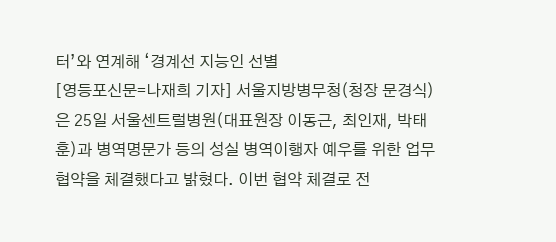터’와 연계해 ‘경계선 지능인 선별
[영등포신문=나재희 기자] 서울지방병무청(청장 문경식)은 25일 서울센트럴병원(대표원장 이동근, 최인재, 박태훈)과 병역명문가 등의 성실 병역이행자 예우를 위한 업무협약을 체결했다고 밝혔다. 이번 협약 체결로 전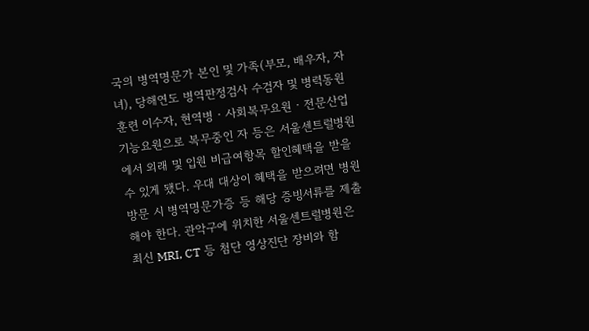국의 병역명문가 본인 및 가족(부모, 배우자, 자녀), 당해연도 병역판정검사 수검자 및 병력동원훈련 이수자, 현역병‧사회복무요원‧전문산업기능요원으로 복무중인 자 등은 서울센트럴병원에서 외래 및 입원 비급여항목 할인혜택을 받을 수 있게 됐다. 우대 대상이 혜택을 받으려면 병원 방문 시 병역명문가증 등 해당 증빙서류를 제출해야 한다. 관악구에 위치한 서울센트럴병원은 최신 MRI, CT 등 첨단 영상진단 장비와 함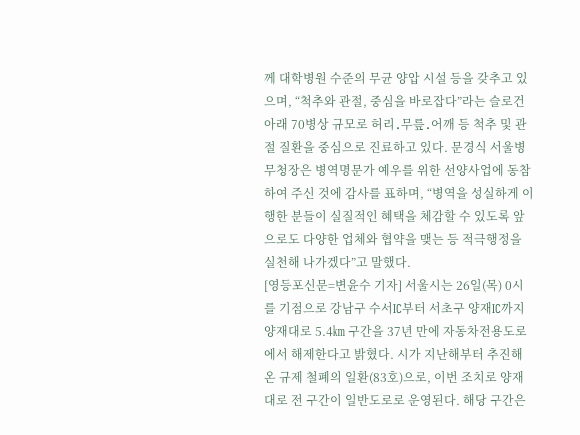께 대학병원 수준의 무균 양압 시설 등을 갖추고 있으며, “척추와 관절, 중심을 바로잡다”라는 슬로건 아래 70병상 규모로 허리․무릎․어깨 등 척추 및 관절 질환을 중심으로 진료하고 있다. 문경식 서울병무청장은 병역명문가 예우를 위한 선양사업에 동참하여 주신 것에 감사를 표하며, “병역을 성실하게 이행한 분들이 실질적인 혜택을 체감할 수 있도록 앞으로도 다양한 업체와 협약을 맺는 등 적극행정을 실천해 나가겠다”고 말했다.
[영등포신문=변윤수 기자] 서울시는 26일(목) 0시를 기점으로 강남구 수서IC부터 서초구 양재IC까지 양재대로 5.4㎞ 구간을 37년 만에 자동차전용도로에서 해제한다고 밝혔다. 시가 지난해부터 추진해 온 규제 철폐의 일환(83호)으로, 이번 조치로 양재대로 전 구간이 일반도로로 운영된다. 해당 구간은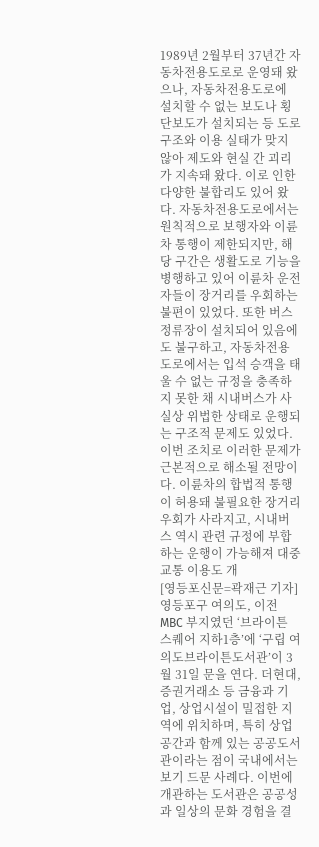1989년 2월부터 37년간 자동차전용도로로 운영돼 왔으나, 자동차전용도로에 설치할 수 없는 보도나 횡단보도가 설치되는 등 도로 구조와 이용 실태가 맞지 않아 제도와 현실 간 괴리가 지속돼 왔다. 이로 인한 다양한 불합리도 있어 왔다. 자동차전용도로에서는 원칙적으로 보행자와 이륜차 통행이 제한되지만, 해당 구간은 생활도로 기능을 병행하고 있어 이륜차 운전자들이 장거리를 우회하는 불편이 있었다. 또한 버스정류장이 설치되어 있음에도 불구하고, 자동차전용도로에서는 입석 승객을 태울 수 없는 규정을 충족하지 못한 채 시내버스가 사실상 위법한 상태로 운행되는 구조적 문제도 있었다. 이번 조치로 이러한 문제가 근본적으로 해소될 전망이다. 이륜차의 합법적 통행이 허용돼 불필요한 장거리 우회가 사라지고, 시내버스 역시 관련 규정에 부합하는 운행이 가능해져 대중교통 이용도 개
[영등포신문=곽재근 기자] 영등포구 여의도, 이전 MBC 부지였던 ‘브라이튼 스퀘어 지하1층’에 ‘구립 여의도브라이튼도서관’이 3월 31일 문을 연다. 더현대, 증권거래소 등 금융과 기업, 상업시설이 밀접한 지역에 위치하며, 특히 상업공간과 함께 있는 공공도서관이라는 점이 국내에서는 보기 드문 사례다. 이번에 개관하는 도서관은 공공성과 일상의 문화 경험을 결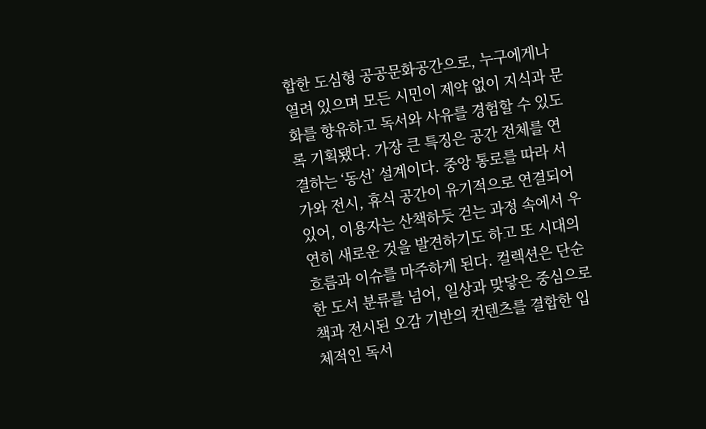합한 도심형 공공문화공간으로, 누구에게나 열려 있으며 모든 시민이 제약 없이 지식과 문화를 향유하고 독서와 사유를 경험할 수 있도록 기획됐다. 가장 큰 특징은 공간 전체를 연결하는 ‘동선’ 설계이다. 중앙 통로를 따라 서가와 전시, 휴식 공간이 유기적으로 연결되어 있어, 이용자는 산책하듯 걷는 과정 속에서 우연히 새로운 것을 발견하기도 하고 또 시대의 흐름과 이슈를 마주하게 된다. 컬렉션은 단순한 도서 분류를 넘어, 일상과 맞닿은 중심으로 책과 전시된 오감 기반의 컨텐츠를 결합한 입체적인 독서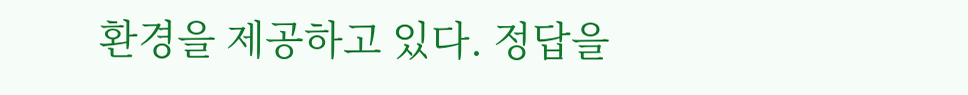환경을 제공하고 있다. 정답을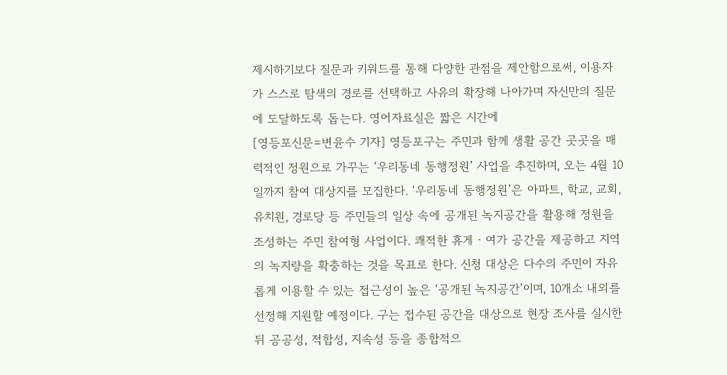제시하기보다 질문과 키워드를 통해 다양한 관점을 제안함으로써, 이용자가 스스로 탐색의 경로를 선택하고 사유의 확장해 나아가며 자신만의 질문에 도달하도록 돕는다. 영어자료실은 짧은 시간에
[영등포신문=변윤수 기자] 영등포구는 주민과 함께 생활 공간 곳곳을 매력적인 정원으로 가꾸는 ‘우리동네 동행정원’ 사업을 추진하며, 오는 4월 10일까지 참여 대상지를 모집한다. ‘우리동네 동행정원’은 아파트, 학교, 교회, 유치원, 경로당 등 주민들의 일상 속에 공개된 녹지공간을 활용해 정원을 조성하는 주민 참여형 사업이다. 쾌적한 휴게‧여가 공간을 제공하고 지역의 녹지량을 확충하는 것을 목표로 한다. 신청 대상은 다수의 주민이 자유롭게 이용할 수 있는 접근성이 높은 ‘공개된 녹지공간’이며, 10개소 내외를 선정해 지원할 예정이다. 구는 접수된 공간을 대상으로 현장 조사를 실시한 뒤 공공성, 적합성, 지속성 등을 종합적으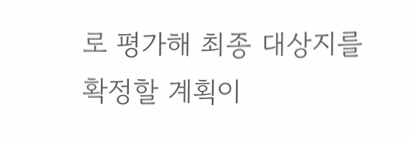로 평가해 최종 대상지를 확정할 계획이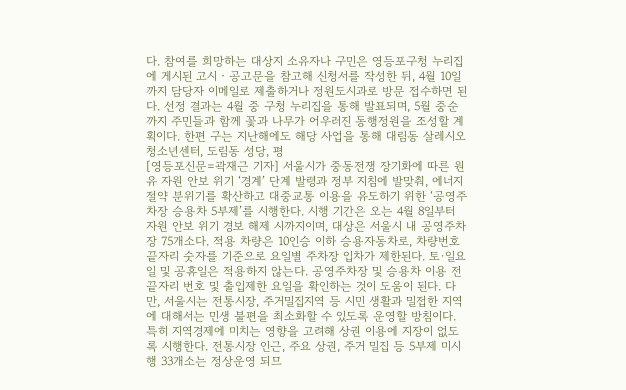다. 참여를 희망하는 대상지 소유자나 구민은 영등포구청 누리집에 게시된 고시‧공고문을 참고해 신청서를 작성한 뒤, 4월 10일까지 담당자 이메일로 제출하거나 정원도시과로 방문 접수하면 된다. 선정 결과는 4월 중 구청 누리집을 통해 발표되며, 5월 중순까지 주민들과 함께 꽃과 나무가 어우러진 동행정원을 조성할 계획이다. 한편 구는 지난해에도 해당 사업을 통해 대림동 살레시오 청소년센터, 도림동 성당, 평
[영등포신문=곽재근 기자] 서울시가 중동전쟁 장기화에 따른 원유 자원 안보 위기 ‘경계’ 단계 발령과 정부 지침에 발맞춰, 에너지 절약 분위기를 확산하고 대중교통 이용을 유도하기 위한 ‘공영주차장 승용차 5부제’를 시행한다. 시행 기간은 오는 4월 8일부터 자원 안보 위기 경보 해제 시까지이며, 대상은 서울시 내 공영주차장 75개소다. 적용 차량은 10인승 이하 승용자동차로, 차량번호 끝자리 숫자를 기준으로 요일별 주차장 입차가 제한된다. 토·일요일 및 공휴일은 적용하지 않는다. 공영주차장 및 승용차 이용 전 끝자리 번호 및 출입제한 요일을 확인하는 것이 도움이 된다. 다만, 서울시는 전통시장, 주거밀집지역 등 시민 생활과 밀접한 지역에 대해서는 민생 불편을 최소화할 수 있도록 운영할 방침이다. 특히 지역경제에 미치는 영향을 고려해 상권 이용에 지장이 없도록 시행한다. 전통시장 인근, 주요 상권, 주거 밀집 등 5부제 미시행 33개소는 정상운영 되므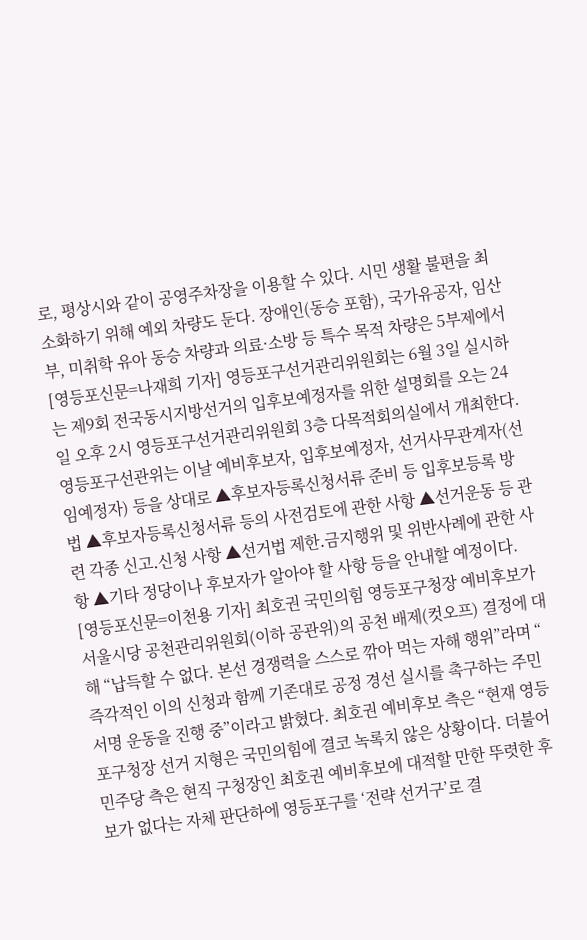로, 평상시와 같이 공영주차장을 이용할 수 있다. 시민 생활 불편을 최소화하기 위해 예외 차량도 둔다. 장애인(동승 포함), 국가유공자, 임산부, 미취학 유아 동승 차량과 의료·소방 등 특수 목적 차량은 5부제에서
[영등포신문=나재희 기자] 영등포구선거관리위원회는 6월 3일 실시하는 제9회 전국동시지방선거의 입후보예정자를 위한 설명회를 오는 24일 오후 2시 영등포구선거관리위원회 3층 다목적회의실에서 개최한다. 영등포구선관위는 이날 예비후보자, 입후보예정자, 선거사무관계자(선임예정자) 등을 상대로 ▲후보자등록신청서류 준비 등 입후보등록 방법 ▲후보자등록신청서류 등의 사전검토에 관한 사항 ▲선거운동 등 관련 각종 신고․신청 사항 ▲선거법 제한․금지행위 및 위반사례에 관한 사항 ▲기타 정당이나 후보자가 알아야 할 사항 등을 안내할 예정이다.
[영등포신문=이천용 기자] 최호권 국민의힘 영등포구청장 예비후보가 서울시당 공천관리위원회(이하 공관위)의 공천 배제(컷오프) 결정에 대해 “납득할 수 없다. 본선 경쟁력을 스스로 깎아 먹는 자해 행위”라며 “ 즉각적인 이의 신청과 함께 기존대로 공정 경선 실시를 촉구하는 주민 서명 운동을 진행 중”이라고 밝혔다. 최호권 예비후보 측은 “현재 영등포구청장 선거 지형은 국민의힘에 결코 녹록치 않은 상황이다. 더불어민주당 측은 현직 구청장인 최호권 예비후보에 대적할 만한 뚜렷한 후보가 없다는 자체 판단하에 영등포구를 ‘전략 선거구’로 결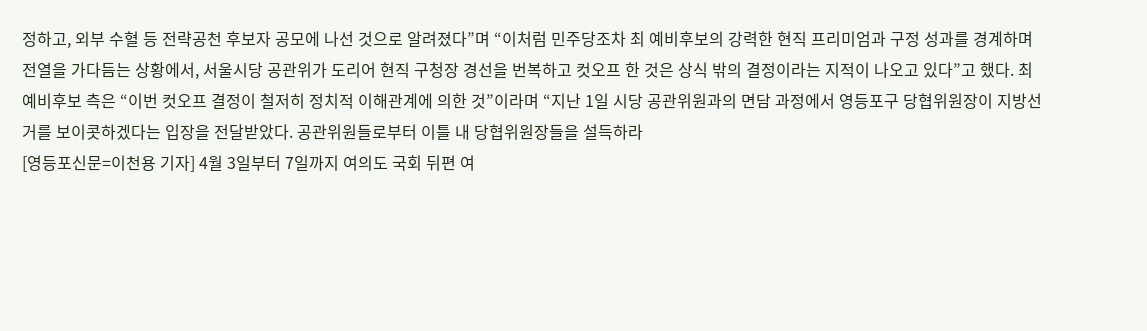정하고, 외부 수혈 등 전략공천 후보자 공모에 나선 것으로 알려졌다”며 “이처럼 민주당조차 최 예비후보의 강력한 현직 프리미엄과 구정 성과를 경계하며 전열을 가다듬는 상황에서, 서울시당 공관위가 도리어 현직 구청장 경선을 번복하고 컷오프 한 것은 상식 밖의 결정이라는 지적이 나오고 있다”고 했다. 최 예비후보 측은 “이번 컷오프 결정이 철저히 정치적 이해관계에 의한 것”이라며 “지난 1일 시당 공관위원과의 면담 과정에서 영등포구 당협위원장이 지방선거를 보이콧하겠다는 입장을 전달받았다. 공관위원들로부터 이틀 내 당협위원장들을 설득하라
[영등포신문=이천용 기자] 4월 3일부터 7일까지 여의도 국회 뒤편 여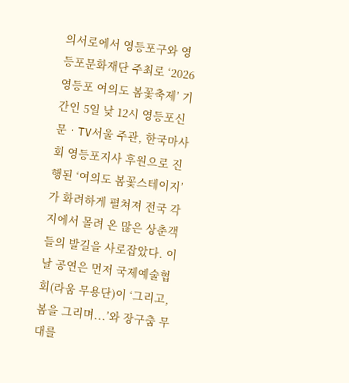의서로에서 영등포구와 영등포문화재단 주최로 ‘2026 영등포 여의도 봄꽃축제’ 기간인 5일 낮 12시 영등포신문‧TV서울 주관, 한국마사회 영등포지사 후원으로 진행된 ‘여의도 봄꽃스테이지’가 화려하게 펼쳐져 전국 각지에서 몰려 온 많은 상춘객들의 발길을 사로잡았다. 이날 공연은 먼저 국제예술협회(라움 무용단)이 ‘그리고, 봄을 그리며...’와 장구춤 무대를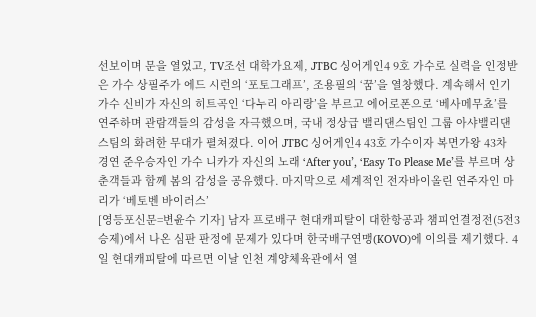선보이며 문을 열었고, TV조선 대학가요제, JTBC 싱어게인4 9호 가수로 실력을 인정받은 가수 상필주가 에드 시런의 ‘포토그래프’, 조용필의 ‘꿈’을 열창했다. 계속해서 인기가수 신비가 자신의 히트곡인 ‘다누리 아리랑’을 부르고 에어로폰으로 ‘베사메무쵸’를 연주하며 관람객들의 감성을 자극했으며, 국내 정상급 밸리댄스팀인 그룹 아샤밸리댄스팀의 화려한 무대가 펼쳐졌다. 이어 JTBC 싱어게인4 43호 가수이자 복면가왕 43차 경연 준우승자인 가수 니카가 자신의 노래 ‘After you’, ‘Easy To Please Me’를 부르며 상춘객들과 함께 봄의 감성을 공유했다. 마지막으로 세계적인 전자바이올린 연주자인 마리가 ‘베토벤 바이러스’
[영등포신문=변윤수 기자] 남자 프로배구 현대캐피탈이 대한항공과 챔피언결정전(5전3승제)에서 나온 심판 판정에 문제가 있다며 한국배구연맹(KOVO)에 이의를 제기했다. 4일 현대캐피탈에 따르면 이날 인천 계양체육관에서 열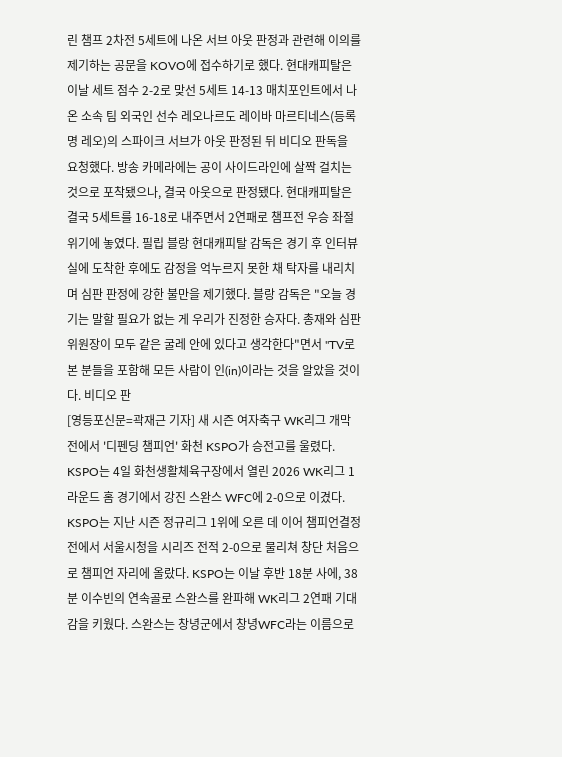린 챔프 2차전 5세트에 나온 서브 아웃 판정과 관련해 이의를 제기하는 공문을 KOVO에 접수하기로 했다. 현대캐피탈은 이날 세트 점수 2-2로 맞선 5세트 14-13 매치포인트에서 나온 소속 팀 외국인 선수 레오나르도 레이바 마르티네스(등록명 레오)의 스파이크 서브가 아웃 판정된 뒤 비디오 판독을 요청했다. 방송 카메라에는 공이 사이드라인에 살짝 걸치는 것으로 포착됐으나, 결국 아웃으로 판정됐다. 현대캐피탈은 결국 5세트를 16-18로 내주면서 2연패로 챔프전 우승 좌절 위기에 놓였다. 필립 블랑 현대캐피탈 감독은 경기 후 인터뷰실에 도착한 후에도 감정을 억누르지 못한 채 탁자를 내리치며 심판 판정에 강한 불만을 제기했다. 블랑 감독은 "오늘 경기는 말할 필요가 없는 게 우리가 진정한 승자다. 총재와 심판위원장이 모두 같은 굴레 안에 있다고 생각한다"면서 "TV로 본 분들을 포함해 모든 사람이 인(in)이라는 것을 알았을 것이다. 비디오 판
[영등포신문=곽재근 기자] 새 시즌 여자축구 WK리그 개막전에서 '디펜딩 챔피언' 화천 KSPO가 승전고를 울렸다. KSPO는 4일 화천생활체육구장에서 열린 2026 WK리그 1라운드 홈 경기에서 강진 스완스 WFC에 2-0으로 이겼다. KSPO는 지난 시즌 정규리그 1위에 오른 데 이어 챔피언결정전에서 서울시청을 시리즈 전적 2-0으로 물리쳐 창단 처음으로 챔피언 자리에 올랐다. KSPO는 이날 후반 18분 사에, 38분 이수빈의 연속골로 스완스를 완파해 WK리그 2연패 기대감을 키웠다. 스완스는 창녕군에서 창녕WFC라는 이름으로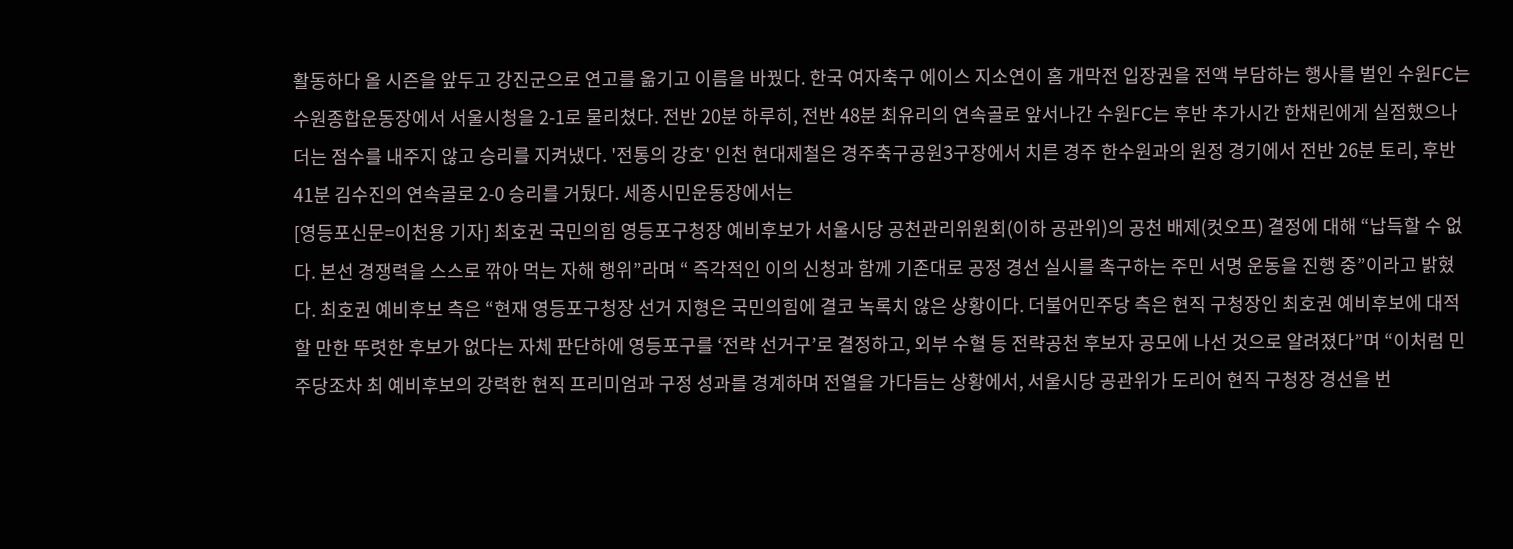활동하다 올 시즌을 앞두고 강진군으로 연고를 옮기고 이름을 바꿨다. 한국 여자축구 에이스 지소연이 홈 개막전 입장권을 전액 부담하는 행사를 벌인 수원FC는 수원종합운동장에서 서울시청을 2-1로 물리쳤다. 전반 20분 하루히, 전반 48분 최유리의 연속골로 앞서나간 수원FC는 후반 추가시간 한채린에게 실점했으나 더는 점수를 내주지 않고 승리를 지켜냈다. '전통의 강호' 인천 현대제철은 경주축구공원3구장에서 치른 경주 한수원과의 원정 경기에서 전반 26분 토리, 후반 41분 김수진의 연속골로 2-0 승리를 거뒀다. 세종시민운동장에서는
[영등포신문=이천용 기자] 최호권 국민의힘 영등포구청장 예비후보가 서울시당 공천관리위원회(이하 공관위)의 공천 배제(컷오프) 결정에 대해 “납득할 수 없다. 본선 경쟁력을 스스로 깎아 먹는 자해 행위”라며 “ 즉각적인 이의 신청과 함께 기존대로 공정 경선 실시를 촉구하는 주민 서명 운동을 진행 중”이라고 밝혔다. 최호권 예비후보 측은 “현재 영등포구청장 선거 지형은 국민의힘에 결코 녹록치 않은 상황이다. 더불어민주당 측은 현직 구청장인 최호권 예비후보에 대적할 만한 뚜렷한 후보가 없다는 자체 판단하에 영등포구를 ‘전략 선거구’로 결정하고, 외부 수혈 등 전략공천 후보자 공모에 나선 것으로 알려졌다”며 “이처럼 민주당조차 최 예비후보의 강력한 현직 프리미엄과 구정 성과를 경계하며 전열을 가다듬는 상황에서, 서울시당 공관위가 도리어 현직 구청장 경선을 번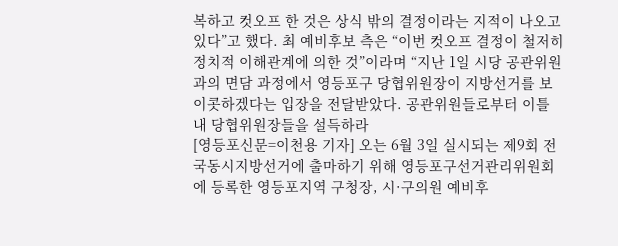복하고 컷오프 한 것은 상식 밖의 결정이라는 지적이 나오고 있다”고 했다. 최 예비후보 측은 “이번 컷오프 결정이 철저히 정치적 이해관계에 의한 것”이라며 “지난 1일 시당 공관위원과의 면담 과정에서 영등포구 당협위원장이 지방선거를 보이콧하겠다는 입장을 전달받았다. 공관위원들로부터 이틀 내 당협위원장들을 설득하라
[영등포신문=이천용 기자] 오는 6월 3일 실시되는 제9회 전국동시지방선거에 출마하기 위해 영등포구선거관리위원회에 등록한 영등포지역 구청장, 시·구의원 예비후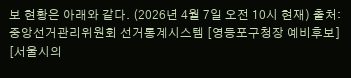보 현황은 아래와 같다. (2026년 4월 7일 오전 10시 현재) 출처: 중앙선거관리위원회 선거통계시스템 [영등포구청장 예비후보] [서울시의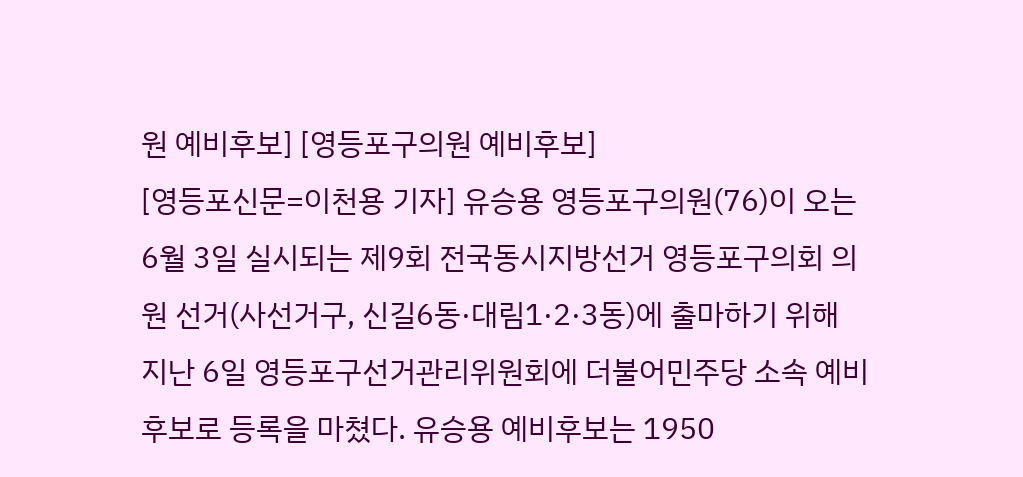원 예비후보] [영등포구의원 예비후보]
[영등포신문=이천용 기자] 유승용 영등포구의원(76)이 오는 6월 3일 실시되는 제9회 전국동시지방선거 영등포구의회 의원 선거(사선거구, 신길6동·대림1·2·3동)에 출마하기 위해 지난 6일 영등포구선거관리위원회에 더불어민주당 소속 예비후보로 등록을 마쳤다. 유승용 예비후보는 1950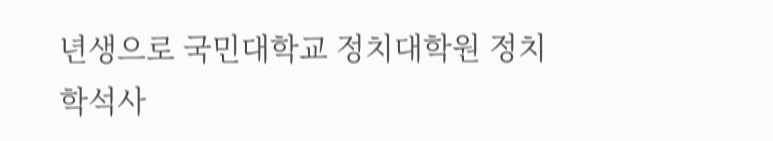년생으로 국민대학교 정치대학원 정치학석사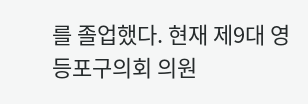를 졸업했다. 현재 제9대 영등포구의회 의원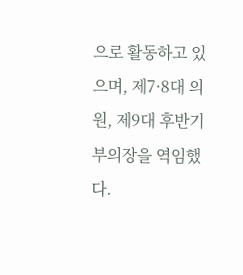으로 활동하고 있으며, 제7·8대 의원, 제9대 후반기 부의장을 역임했다.